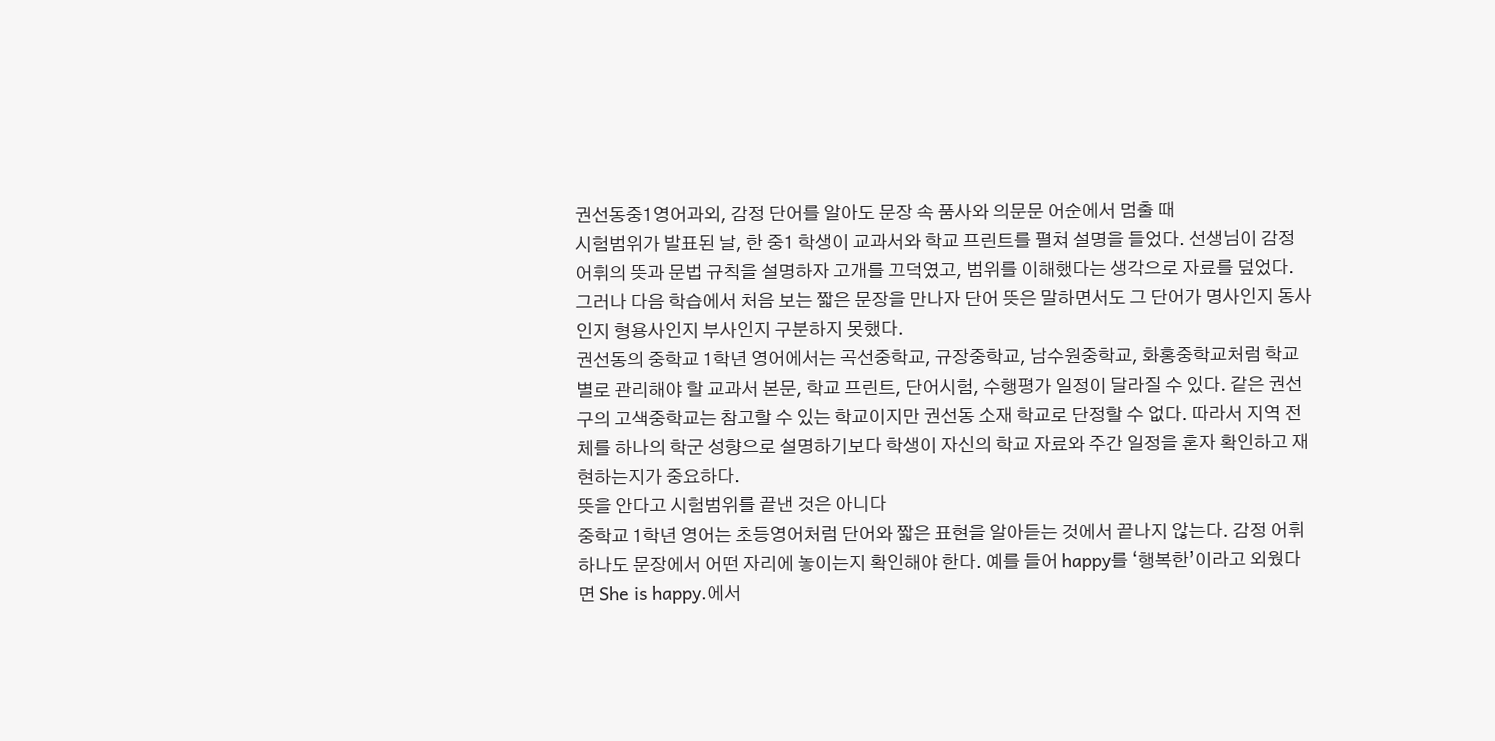권선동중1영어과외, 감정 단어를 알아도 문장 속 품사와 의문문 어순에서 멈출 때
시험범위가 발표된 날, 한 중1 학생이 교과서와 학교 프린트를 펼쳐 설명을 들었다. 선생님이 감정 어휘의 뜻과 문법 규칙을 설명하자 고개를 끄덕였고, 범위를 이해했다는 생각으로 자료를 덮었다. 그러나 다음 학습에서 처음 보는 짧은 문장을 만나자 단어 뜻은 말하면서도 그 단어가 명사인지 동사인지 형용사인지 부사인지 구분하지 못했다.
권선동의 중학교 1학년 영어에서는 곡선중학교, 규장중학교, 남수원중학교, 화홍중학교처럼 학교별로 관리해야 할 교과서 본문, 학교 프린트, 단어시험, 수행평가 일정이 달라질 수 있다. 같은 권선구의 고색중학교는 참고할 수 있는 학교이지만 권선동 소재 학교로 단정할 수 없다. 따라서 지역 전체를 하나의 학군 성향으로 설명하기보다 학생이 자신의 학교 자료와 주간 일정을 혼자 확인하고 재현하는지가 중요하다.
뜻을 안다고 시험범위를 끝낸 것은 아니다
중학교 1학년 영어는 초등영어처럼 단어와 짧은 표현을 알아듣는 것에서 끝나지 않는다. 감정 어휘 하나도 문장에서 어떤 자리에 놓이는지 확인해야 한다. 예를 들어 happy를 ‘행복한’이라고 외웠다면 She is happy.에서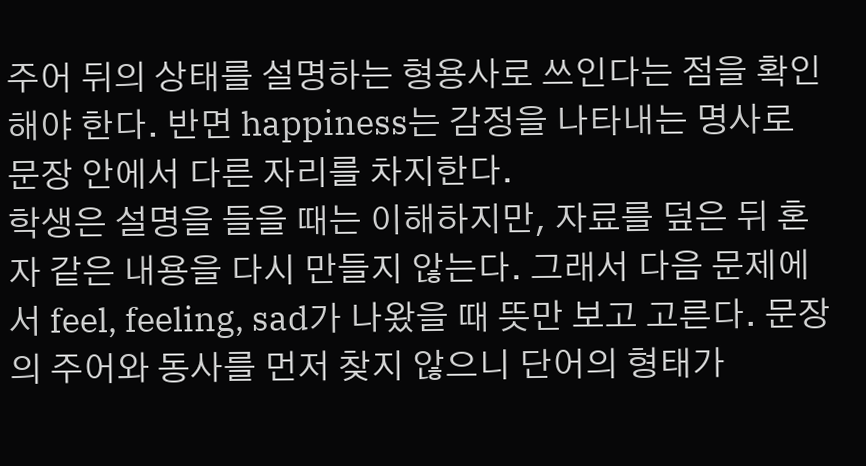주어 뒤의 상태를 설명하는 형용사로 쓰인다는 점을 확인해야 한다. 반면 happiness는 감정을 나타내는 명사로 문장 안에서 다른 자리를 차지한다.
학생은 설명을 들을 때는 이해하지만, 자료를 덮은 뒤 혼자 같은 내용을 다시 만들지 않는다. 그래서 다음 문제에서 feel, feeling, sad가 나왔을 때 뜻만 보고 고른다. 문장의 주어와 동사를 먼저 찾지 않으니 단어의 형태가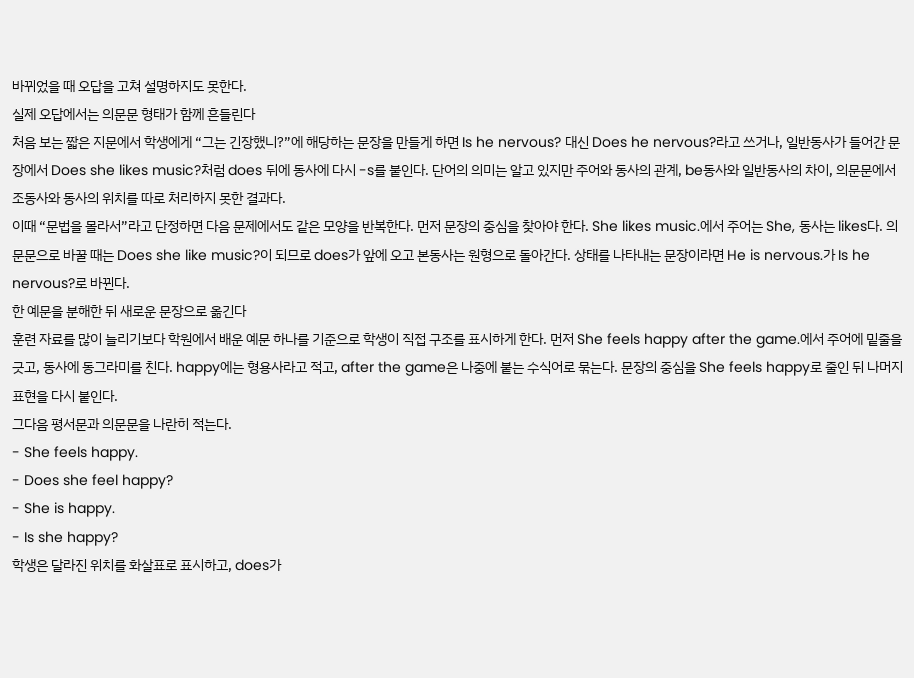바뀌었을 때 오답을 고쳐 설명하지도 못한다.
실제 오답에서는 의문문 형태가 함께 흔들린다
처음 보는 짧은 지문에서 학생에게 “그는 긴장했니?”에 해당하는 문장을 만들게 하면 Is he nervous? 대신 Does he nervous?라고 쓰거나, 일반동사가 들어간 문장에서 Does she likes music?처럼 does 뒤에 동사에 다시 -s를 붙인다. 단어의 의미는 알고 있지만 주어와 동사의 관계, be동사와 일반동사의 차이, 의문문에서 조동사와 동사의 위치를 따로 처리하지 못한 결과다.
이때 “문법을 몰라서”라고 단정하면 다음 문제에서도 같은 모양을 반복한다. 먼저 문장의 중심을 찾아야 한다. She likes music.에서 주어는 She, 동사는 likes다. 의문문으로 바꿀 때는 Does she like music?이 되므로 does가 앞에 오고 본동사는 원형으로 돌아간다. 상태를 나타내는 문장이라면 He is nervous.가 Is he nervous?로 바뀐다.
한 예문을 분해한 뒤 새로운 문장으로 옮긴다
훈련 자료를 많이 늘리기보다 학원에서 배운 예문 하나를 기준으로 학생이 직접 구조를 표시하게 한다. 먼저 She feels happy after the game.에서 주어에 밑줄을 긋고, 동사에 동그라미를 친다. happy에는 형용사라고 적고, after the game은 나중에 붙는 수식어로 묶는다. 문장의 중심을 She feels happy로 줄인 뒤 나머지 표현을 다시 붙인다.
그다음 평서문과 의문문을 나란히 적는다.
- She feels happy.
- Does she feel happy?
- She is happy.
- Is she happy?
학생은 달라진 위치를 화살표로 표시하고, does가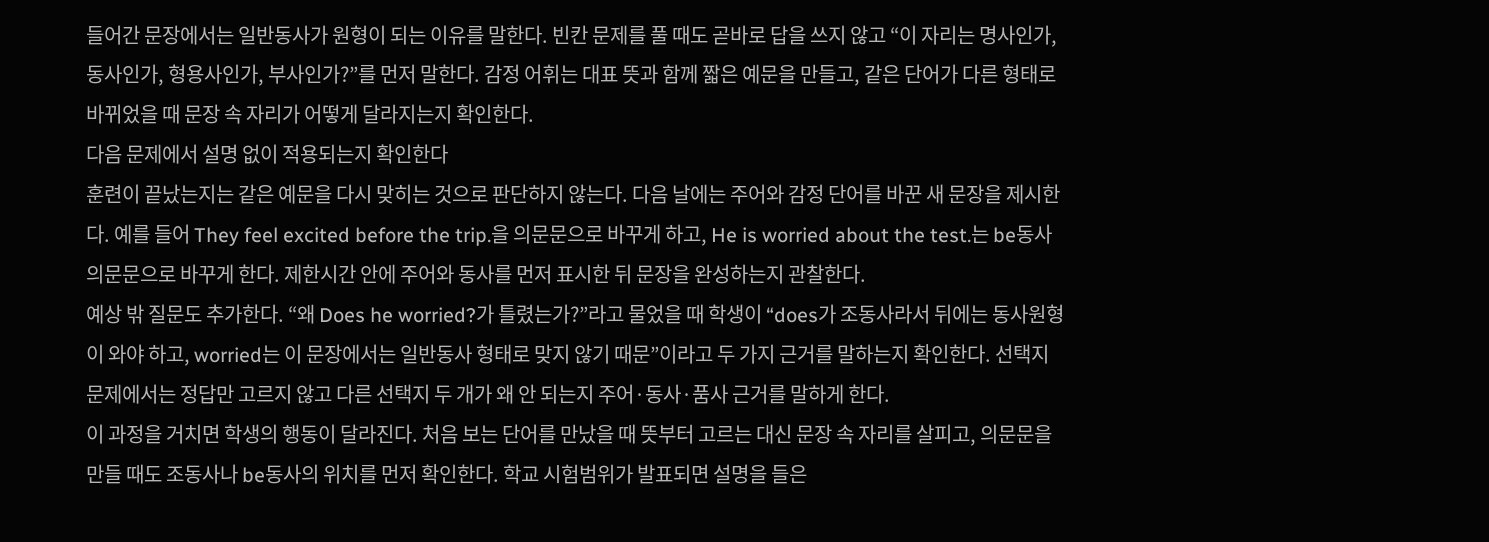들어간 문장에서는 일반동사가 원형이 되는 이유를 말한다. 빈칸 문제를 풀 때도 곧바로 답을 쓰지 않고 “이 자리는 명사인가, 동사인가, 형용사인가, 부사인가?”를 먼저 말한다. 감정 어휘는 대표 뜻과 함께 짧은 예문을 만들고, 같은 단어가 다른 형태로 바뀌었을 때 문장 속 자리가 어떻게 달라지는지 확인한다.
다음 문제에서 설명 없이 적용되는지 확인한다
훈련이 끝났는지는 같은 예문을 다시 맞히는 것으로 판단하지 않는다. 다음 날에는 주어와 감정 단어를 바꾼 새 문장을 제시한다. 예를 들어 They feel excited before the trip.을 의문문으로 바꾸게 하고, He is worried about the test.는 be동사 의문문으로 바꾸게 한다. 제한시간 안에 주어와 동사를 먼저 표시한 뒤 문장을 완성하는지 관찰한다.
예상 밖 질문도 추가한다. “왜 Does he worried?가 틀렸는가?”라고 물었을 때 학생이 “does가 조동사라서 뒤에는 동사원형이 와야 하고, worried는 이 문장에서는 일반동사 형태로 맞지 않기 때문”이라고 두 가지 근거를 말하는지 확인한다. 선택지 문제에서는 정답만 고르지 않고 다른 선택지 두 개가 왜 안 되는지 주어·동사·품사 근거를 말하게 한다.
이 과정을 거치면 학생의 행동이 달라진다. 처음 보는 단어를 만났을 때 뜻부터 고르는 대신 문장 속 자리를 살피고, 의문문을 만들 때도 조동사나 be동사의 위치를 먼저 확인한다. 학교 시험범위가 발표되면 설명을 들은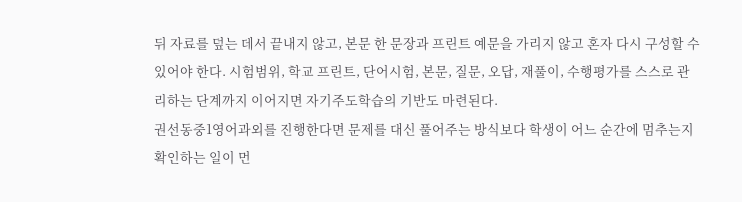뒤 자료를 덮는 데서 끝내지 않고, 본문 한 문장과 프린트 예문을 가리지 않고 혼자 다시 구성할 수 있어야 한다. 시험범위, 학교 프린트, 단어시험, 본문, 질문, 오답, 재풀이, 수행평가를 스스로 관리하는 단계까지 이어지면 자기주도학습의 기반도 마련된다.
권선동중1영어과외를 진행한다면 문제를 대신 풀어주는 방식보다 학생이 어느 순간에 멈추는지 확인하는 일이 먼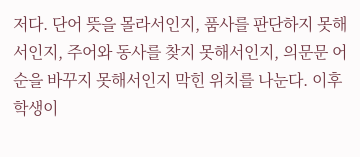저다. 단어 뜻을 몰라서인지, 품사를 판단하지 못해서인지, 주어와 동사를 찾지 못해서인지, 의문문 어순을 바꾸지 못해서인지 막힌 위치를 나눈다. 이후 학생이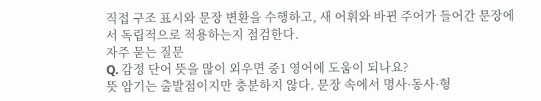직접 구조 표시와 문장 변환을 수행하고, 새 어휘와 바뀐 주어가 들어간 문장에서 독립적으로 적용하는지 점검한다.
자주 묻는 질문
Q. 감정 단어 뜻을 많이 외우면 중1 영어에 도움이 되나요?
뜻 암기는 출발점이지만 충분하지 않다. 문장 속에서 명사·동사·형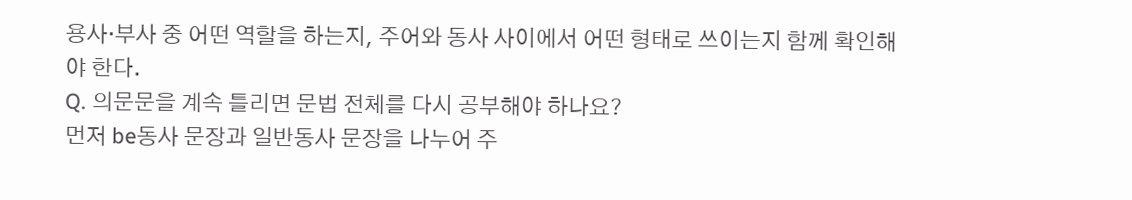용사·부사 중 어떤 역할을 하는지, 주어와 동사 사이에서 어떤 형태로 쓰이는지 함께 확인해야 한다.
Q. 의문문을 계속 틀리면 문법 전체를 다시 공부해야 하나요?
먼저 be동사 문장과 일반동사 문장을 나누어 주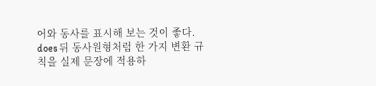어와 동사를 표시해 보는 것이 좋다. does 뒤 동사원형처럼 한 가지 변환 규칙을 실제 문장에 적용하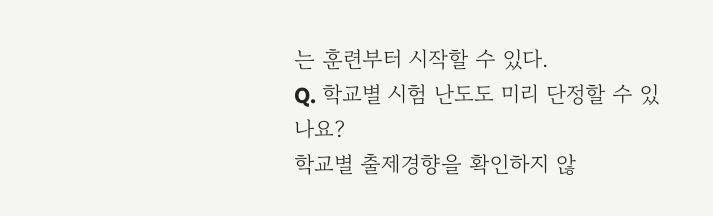는 훈련부터 시작할 수 있다.
Q. 학교별 시험 난도도 미리 단정할 수 있나요?
학교별 출제경향을 확인하지 않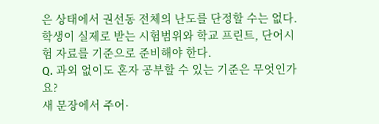은 상태에서 권선동 전체의 난도를 단정할 수는 없다. 학생이 실제로 받는 시험범위와 학교 프린트, 단어시험 자료를 기준으로 준비해야 한다.
Q. 과외 없이도 혼자 공부할 수 있는 기준은 무엇인가요?
새 문장에서 주어·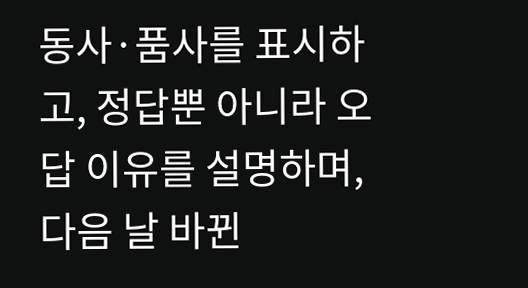동사·품사를 표시하고, 정답뿐 아니라 오답 이유를 설명하며, 다음 날 바뀐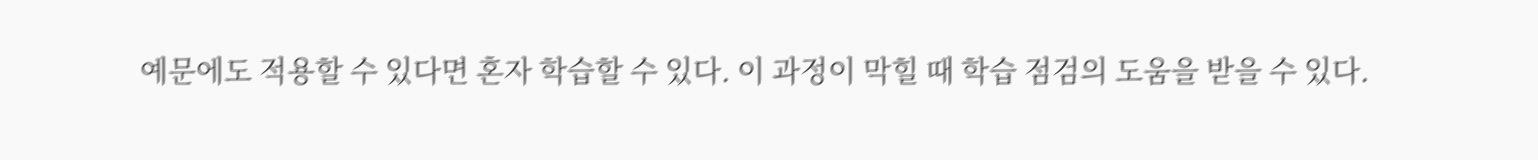예문에도 적용할 수 있다면 혼자 학습할 수 있다. 이 과정이 막힐 때 학습 점검의 도움을 받을 수 있다.